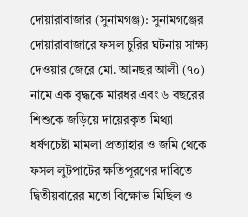দোয়ারাবাজার (সুনামগঞ্জ): সুনামগঞ্জের দোয়ারাবাজারে ফসল চুরির ঘটনায় সাক্ষ্য দেওয়ার জেরে মো. আনছর আলী (৭০) নামে এক বৃদ্ধকে মারধর এবং ৬ বছরের শিশুকে জড়িয়ে দায়েরকৃত মিথ্যা ধর্ষণচেষ্টা মামলা প্রত্যাহার ও জমি থেকে ফসল লুটপাটের ক্ষতিপূরণের দাবিতে দ্বিতীয়বারের মতো বিক্ষোভ মিছিল ও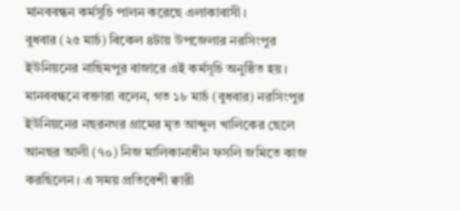মানববন্ধন কর্মসূচি পালন করেছে এলাকাবাসী।
বুধবার (২৫ মার্চ) বিকেল ৪টায় উপজেলার নরসিংপুর ইউনিয়নের নাছিমপুর বাজারে এই কর্মসূচি অনুষ্ঠিত হয়।
মানববন্ধনে বক্তারা বলেন, গত ১৮ মার্চ (বুধবার) নরসিংপুর ইউনিয়নের নছরনগর গ্রামের মৃত আব্দুল খালিকের ছেলে আনছর আলী (৭০) নিজ মালিকানাধীন ফসলি জমিতে কাজ করছিলেন। এ সময় প্রতিবেশী ক্বারী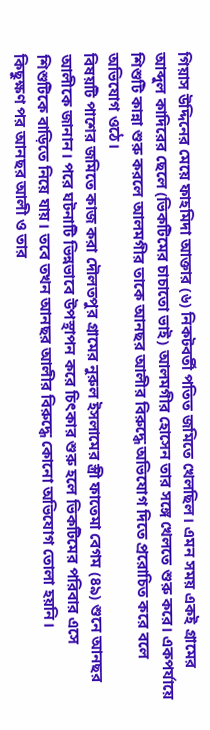গিয়াস উদ্দিনের মেয়ে ফাহমিদা আক্তার (৬) নিকটবর্তী পতিত জমিতে খেলছিল। এমন সময় একই গ্রামের আব্দুল কাদিরের ছেলে (ভিকটিমের চাচাতো ভাই) আলমগীর হোসেন তার সঙ্গে খেলতে শুরু করে। একপর্যায়ে শিশুটি কান্না শুরু করলে আলমগীর তাকে আনছর আলীর বিরুদ্ধে অভিযোগ দিতে প্ররোচিত করে বলে অভিযোগ ওঠে।
বিষয়টি পাশের জমিতে কাজ করা দৌলতপুর গ্রামের নুরুল ইসলামের স্ত্রী ফাতেমা বেগম (৪৯) শুনে আনছর আলীকে জানান। পরে ঘটনাটি ভিন্নভাবে উপস্থাপন করে চিৎকার শুরু হলে ভিকটিমের পরিবার এসে শিশুটিকে বাড়িতে নিয়ে যায়। তবে তখন আনছর আলীর বিরুদ্ধে কোনো অভিযোগ তোলা হয়নি।
কিছুক্ষণ পর আনছর আলী ও তার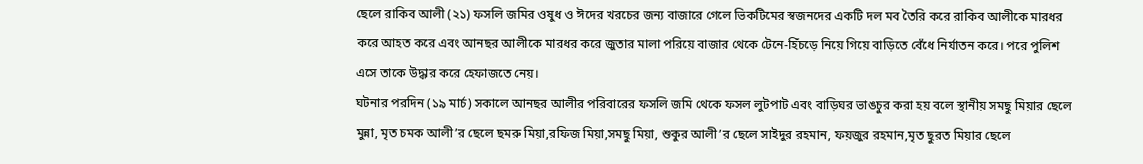ছেলে রাকিব আলী (২১) ফসলি জমির ওষুধ ও ঈদের খরচের জন্য বাজারে গেলে ভিকটিমের স্বজনদের একটি দল মব তৈরি করে রাকিব আলীকে মারধর করে আহত করে এবং আনছর আলীকে মারধর করে জুতার মালা পরিয়ে বাজার থেকে টেনে-হিঁচড়ে নিয়ে গিয়ে বাড়িতে বেঁধে নির্যাতন করে। পরে পুলিশ এসে তাকে উদ্ধার করে হেফাজতে নেয়।
ঘটনার পরদিন (১৯ মার্চ) সকালে আনছর আলীর পরিবারের ফসলি জমি থেকে ফসল লুটপাট এবং বাড়িঘর ভাঙচুর করা হয় বলে স্থানীয় সমছু মিয়ার ছেলে মুন্না, মৃত চমক আলী’র ছেলে ছমরু মিয়া,রফিজ মিয়া,সমছু মিয়া, শুকুর আলী’র ছেলে সাইদুর রহমান, ফয়জুর রহমান,মৃত ছুরত মিয়ার ছেলে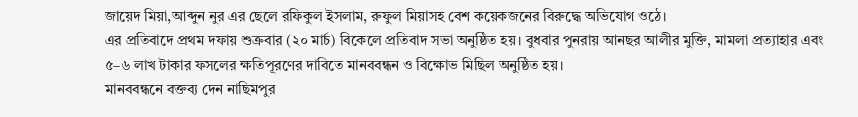জায়েদ মিয়া,আব্দুন নুর এর ছেলে রফিকুল ইসলাম, রুফুল মিয়াসহ বেশ কয়েকজনের বিরুদ্ধে অভিযোগ ওঠে।
এর প্রতিবাদে প্রথম দফায় শুক্রবার (২০ মার্চ) বিকেলে প্রতিবাদ সভা অনুষ্ঠিত হয়। বুধবার পুনরায় আনছর আলীর মুক্তি, মামলা প্রত্যাহার এবং ৫–৬ লাখ টাকার ফসলের ক্ষতিপূরণের দাবিতে মানববন্ধন ও বিক্ষোভ মিছিল অনুষ্ঠিত হয়।
মানববন্ধনে বক্তব্য দেন নাছিমপুর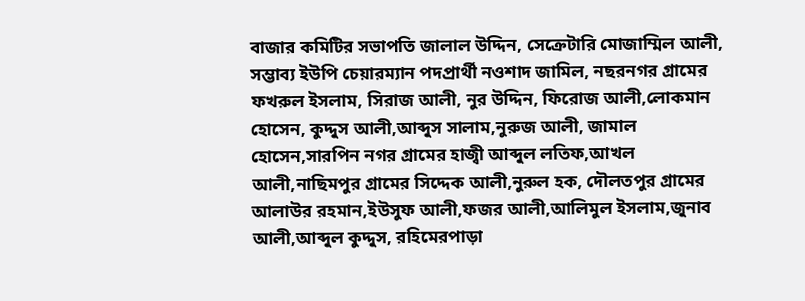বাজার কমিটির সভাপতি জালাল উদ্দিন, সেক্রেটারি মোজাম্মিল আলী, সম্ভাব্য ইউপি চেয়ারম্যান পদপ্রার্থী নওশাদ জামিল, নছরনগর গ্রামের ফখরুল ইসলাম, সিরাজ আলী, নুর উদ্দিন, ফিরোজ আলী,লোকমান হোসেন, কুদ্দুস আলী,আব্দুস সালাম,নুরুজ আলী, জামাল হোসেন,সারপিন নগর গ্রামের হাজ্বী আব্দুল লতিফ,আখল আলী,নাছিমপুর গ্রামের সিদ্দেক আলী,নুরুল হক, দৌলতপুর গ্রামের আলাউর রহমান,ইউসুফ আলী,ফজর আলী,আলিমুল ইসলাম,জুনাব আলী,আব্দুল কুদ্দুস, রহিমেরপাড়া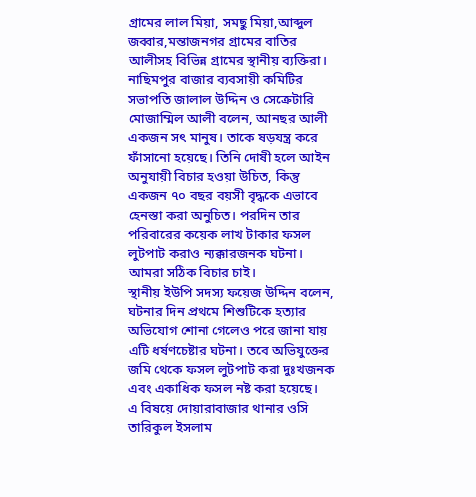গ্রামের লাল মিয়া, সমছু মিয়া,আব্দুল জব্বার,মন্তাজনগর গ্রামের বাতির আলীসহ বিভিন্ন গ্রামের স্থানীয় ব্যক্তিরা।
নাছিমপুর বাজার ব্যবসায়ী কমিটির সভাপতি জালাল উদ্দিন ও সেক্রেটারি মোজাম্মিল আলী বলেন, আনছর আলী একজন সৎ মানুষ। তাকে ষড়যন্ত্র করে ফাঁসানো হয়েছে। তিনি দোষী হলে আইন অনুযায়ী বিচার হওয়া উচিত, কিন্তু একজন ৭০ বছর বয়সী বৃদ্ধকে এভাবে হেনস্তা করা অনুচিত। পরদিন তার পরিবারের কয়েক লাখ টাকার ফসল লুটপাট করাও ন্যক্কারজনক ঘটনা। আমরা সঠিক বিচার চাই।
স্থানীয় ইউপি সদস্য ফয়েজ উদ্দিন বলেন, ঘটনার দিন প্রথমে শিশুটিকে হত্যার অভিযোগ শোনা গেলেও পরে জানা যায় এটি ধর্ষণচেষ্টার ঘটনা। তবে অভিযুক্তের জমি থেকে ফসল লুটপাট করা দুঃখজনক এবং একাধিক ফসল নষ্ট করা হয়েছে।
এ বিষয়ে দোয়ারাবাজার থানার ওসি তারিকুল ইসলাম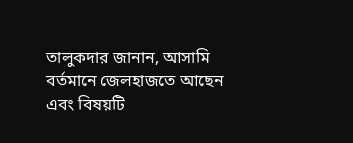তালুকদার জানান, আসামি বর্তমানে জেলহাজতে আছেন এবং বিষয়টি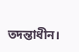তদন্তাধীন।